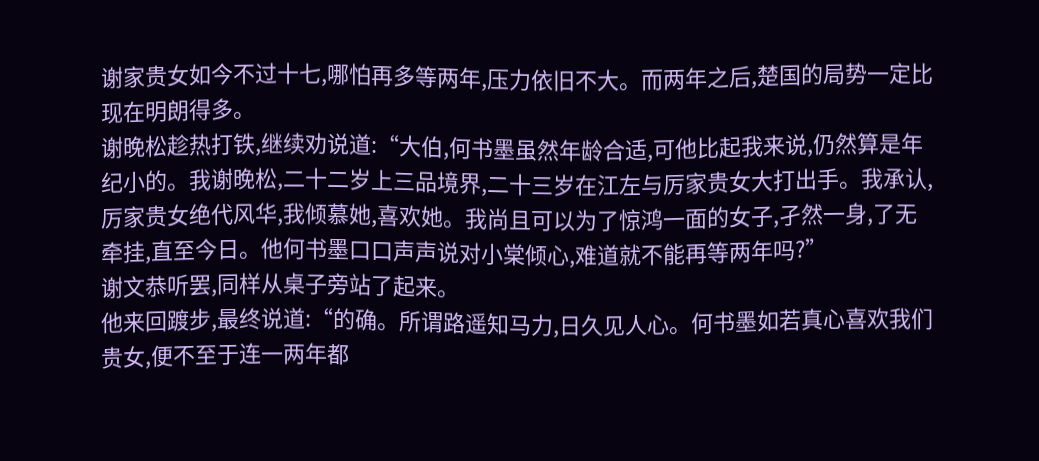谢家贵女如今不过十七,哪怕再多等两年,压力依旧不大。而两年之后,楚国的局势一定比现在明朗得多。
谢晚松趁热打铁,继续劝说道:“大伯,何书墨虽然年龄合适,可他比起我来说,仍然算是年纪小的。我谢晚松,二十二岁上三品境界,二十三岁在江左与厉家贵女大打出手。我承认,厉家贵女绝代风华,我倾慕她,喜欢她。我尚且可以为了惊鸿一面的女子,孑然一身,了无牵挂,直至今日。他何书墨口口声声说对小棠倾心,难道就不能再等两年吗?”
谢文恭听罢,同样从桌子旁站了起来。
他来回踱步,最终说道:“的确。所谓路遥知马力,日久见人心。何书墨如若真心喜欢我们贵女,便不至于连一两年都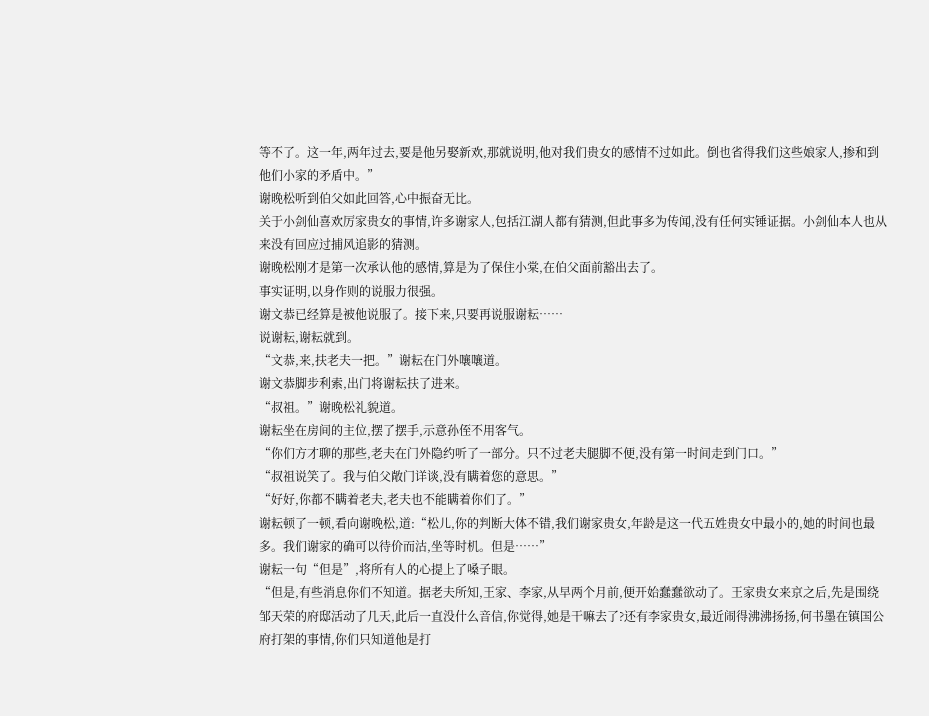等不了。这一年,两年过去,要是他另娶新欢,那就说明,他对我们贵女的感情不过如此。倒也省得我们这些娘家人,掺和到他们小家的矛盾中。”
谢晚松听到伯父如此回答,心中振奋无比。
关于小剑仙喜欢厉家贵女的事情,许多谢家人,包括江湖人都有猜测,但此事多为传闻,没有任何实锤证据。小剑仙本人也从来没有回应过捕风追影的猜测。
谢晚松刚才是第一次承认他的感情,算是为了保住小棠,在伯父面前豁出去了。
事实证明,以身作则的说服力很强。
谢文恭已经算是被他说服了。接下来,只要再说服谢耘……
说谢耘,谢耘就到。
“文恭,来,扶老夫一把。”谢耘在门外嚷嚷道。
谢文恭脚步利索,出门将谢耘扶了进来。
“叔祖。”谢晚松礼貌道。
谢耘坐在房间的主位,摆了摆手,示意孙侄不用客气。
“你们方才聊的那些,老夫在门外隐约听了一部分。只不过老夫腿脚不便,没有第一时间走到门口。”
“叔祖说笑了。我与伯父敞门详谈,没有瞒着您的意思。”
“好好,你都不瞒着老夫,老夫也不能瞒着你们了。”
谢耘顿了一顿,看向谢晚松,道:“松儿,你的判断大体不错,我们谢家贵女,年龄是这一代五姓贵女中最小的,她的时间也最多。我们谢家的确可以待价而沽,坐等时机。但是……”
谢耘一句“但是”,将所有人的心提上了嗓子眼。
“但是,有些消息你们不知道。据老夫所知,王家、李家,从早两个月前,便开始蠢蠢欲动了。王家贵女来京之后,先是围绕邹天荣的府邸活动了几天,此后一直没什么音信,你觉得,她是干嘛去了?还有李家贵女,最近闹得沸沸扬扬,何书墨在镇国公府打架的事情,你们只知道他是打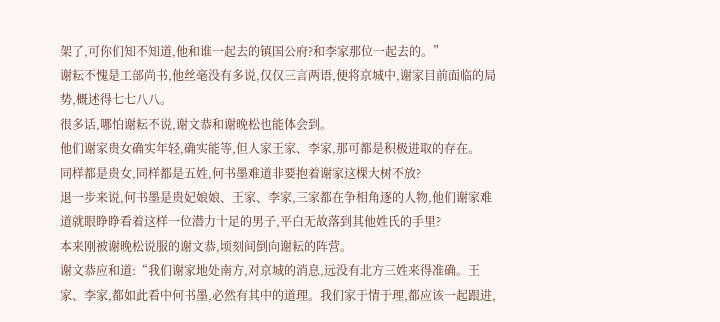架了,可你们知不知道,他和谁一起去的镇国公府?和李家那位一起去的。”
谢耘不愧是工部尚书,他丝毫没有多说,仅仅三言两语,便将京城中,谢家目前面临的局势,概述得七七八八。
很多话,哪怕谢耘不说,谢文恭和谢晚松也能体会到。
他们谢家贵女确实年轻,确实能等,但人家王家、李家,那可都是积极进取的存在。
同样都是贵女,同样都是五姓,何书墨难道非要抱着谢家这棵大树不放?
退一步来说,何书墨是贵妃娘娘、王家、李家,三家都在争相角逐的人物,他们谢家难道就眼睁睁看着这样一位潜力十足的男子,平白无故落到其他姓氏的手里?
本来刚被谢晚松说服的谢文恭,顷刻间倒向谢耘的阵营。
谢文恭应和道:“我们谢家地处南方,对京城的消息,远没有北方三姓来得准确。王家、李家,都如此看中何书墨,必然有其中的道理。我们家于情于理,都应该一起跟进,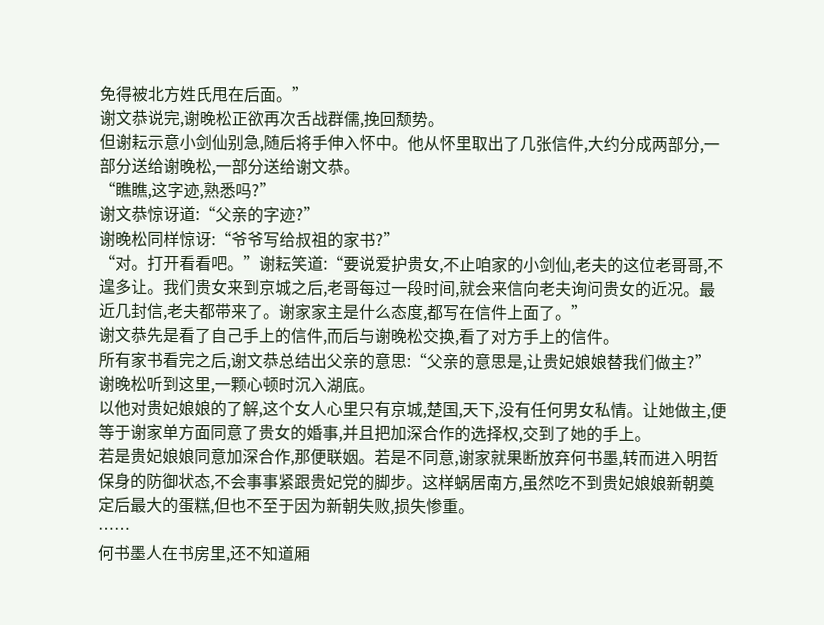免得被北方姓氏甩在后面。”
谢文恭说完,谢晚松正欲再次舌战群儒,挽回颓势。
但谢耘示意小剑仙别急,随后将手伸入怀中。他从怀里取出了几张信件,大约分成两部分,一部分送给谢晚松,一部分送给谢文恭。
“瞧瞧,这字迹,熟悉吗?”
谢文恭惊讶道:“父亲的字迹?”
谢晚松同样惊讶:“爷爷写给叔祖的家书?”
“对。打开看看吧。”谢耘笑道:“要说爱护贵女,不止咱家的小剑仙,老夫的这位老哥哥,不遑多让。我们贵女来到京城之后,老哥每过一段时间,就会来信向老夫询问贵女的近况。最近几封信,老夫都带来了。谢家家主是什么态度,都写在信件上面了。”
谢文恭先是看了自己手上的信件,而后与谢晚松交换,看了对方手上的信件。
所有家书看完之后,谢文恭总结出父亲的意思:“父亲的意思是,让贵妃娘娘替我们做主?”
谢晚松听到这里,一颗心顿时沉入湖底。
以他对贵妃娘娘的了解,这个女人心里只有京城,楚国,天下,没有任何男女私情。让她做主,便等于谢家单方面同意了贵女的婚事,并且把加深合作的选择权,交到了她的手上。
若是贵妃娘娘同意加深合作,那便联姻。若是不同意,谢家就果断放弃何书墨,转而进入明哲保身的防御状态,不会事事紧跟贵妃党的脚步。这样蜗居南方,虽然吃不到贵妃娘娘新朝奠定后最大的蛋糕,但也不至于因为新朝失败,损失惨重。
……
何书墨人在书房里,还不知道厢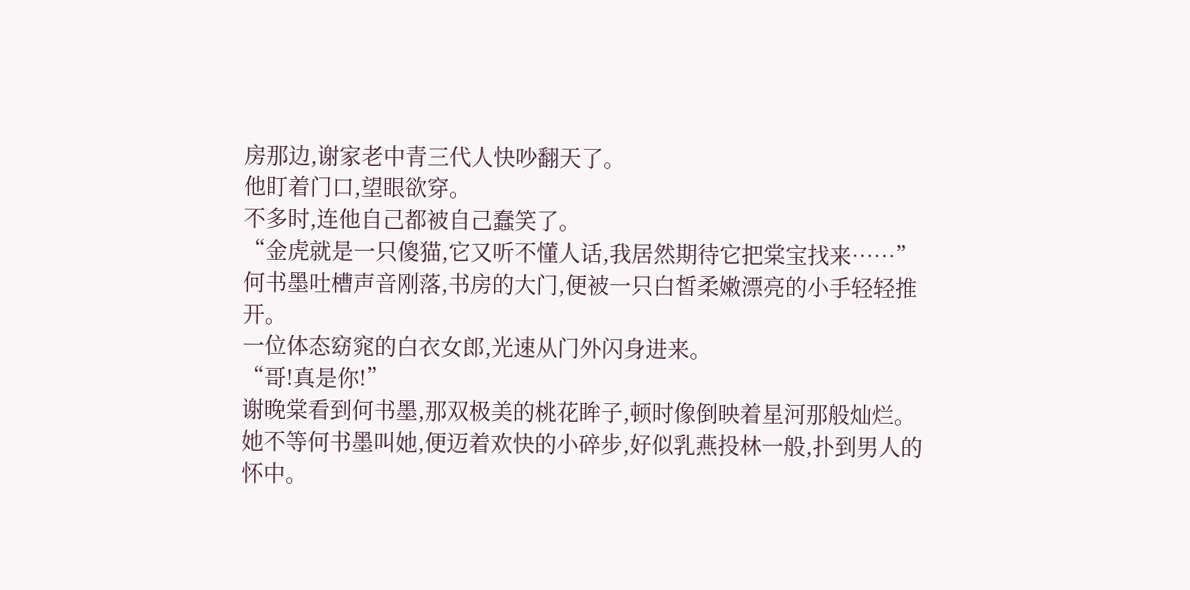房那边,谢家老中青三代人快吵翻天了。
他盯着门口,望眼欲穿。
不多时,连他自己都被自己蠢笑了。
“金虎就是一只傻猫,它又听不懂人话,我居然期待它把棠宝找来……”
何书墨吐槽声音刚落,书房的大门,便被一只白皙柔嫩漂亮的小手轻轻推开。
一位体态窈窕的白衣女郎,光速从门外闪身进来。
“哥!真是你!”
谢晚棠看到何书墨,那双极美的桃花眸子,顿时像倒映着星河那般灿烂。
她不等何书墨叫她,便迈着欢快的小碎步,好似乳燕投林一般,扑到男人的怀中。